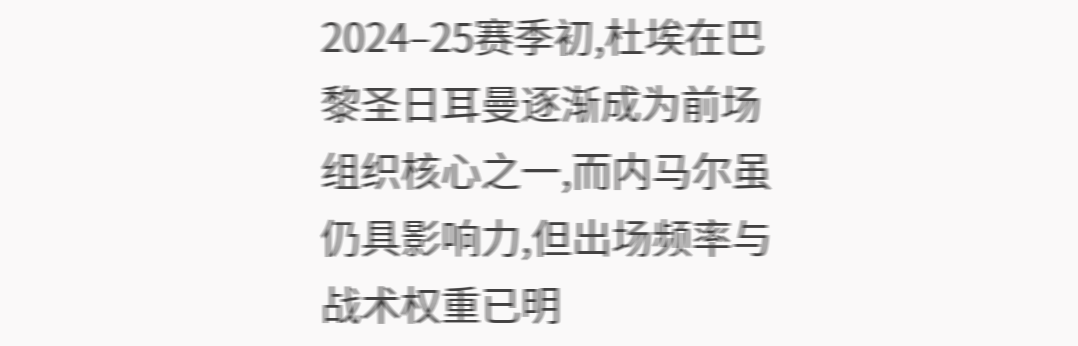2024–25赛季初,杜埃在巴黎圣日耳曼逐渐成为前场组织核心之一,而内马尔虽仍具影响力,但出场频率与战术权重已明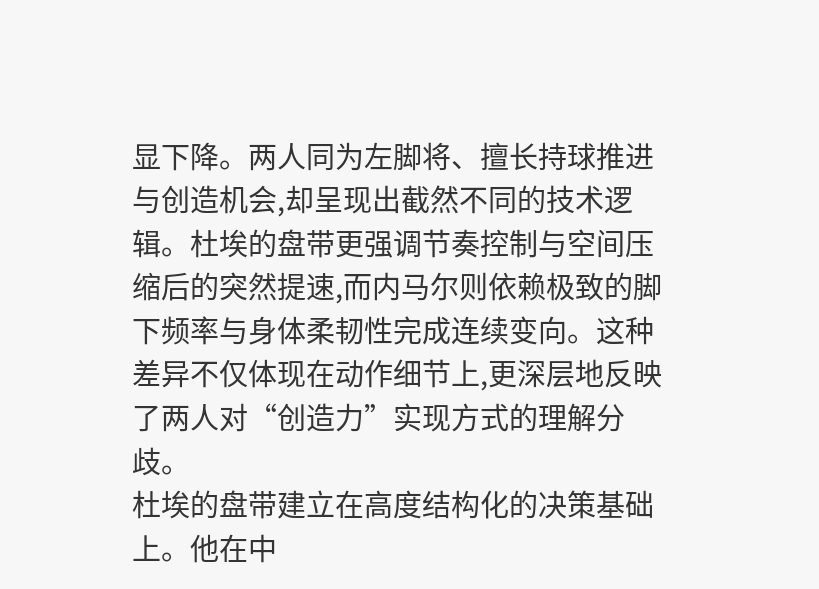显下降。两人同为左脚将、擅长持球推进与创造机会,却呈现出截然不同的技术逻辑。杜埃的盘带更强调节奏控制与空间压缩后的突然提速,而内马尔则依赖极致的脚下频率与身体柔韧性完成连续变向。这种差异不仅体现在动作细节上,更深层地反映了两人对“创造力”实现方式的理解分歧。
杜埃的盘带建立在高度结构化的决策基础上。他在中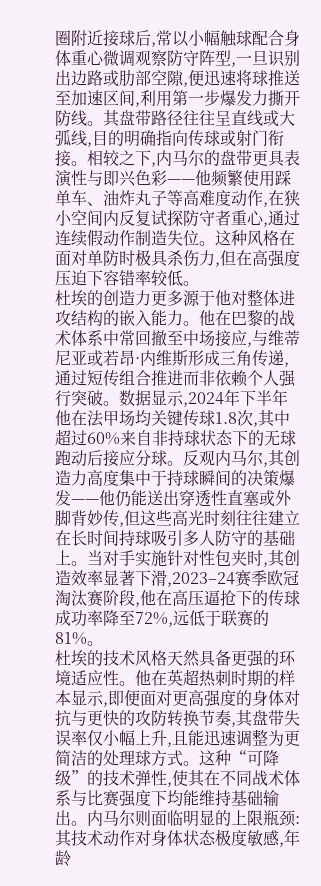圈附近接球后,常以小幅触球配合身体重心微调观察防守阵型,一旦识别出边路或肋部空隙,便迅速将球推送至加速区间,利用第一步爆发力撕开防线。其盘带路径往往呈直线或大弧线,目的明确指向传球或射门衔接。相较之下,内马尔的盘带更具表演性与即兴色彩——他频繁使用踩单车、油炸丸子等高难度动作,在狭小空间内反复试探防守者重心,通过连续假动作制造失位。这种风格在面对单防时极具杀伤力,但在高强度压迫下容错率较低。
杜埃的创造力更多源于他对整体进攻结构的嵌入能力。他在巴黎的战术体系中常回撤至中场接应,与维蒂尼亚或若昂·内维斯形成三角传递,通过短传组合推进而非依赖个人强行突破。数据显示,2024年下半年他在法甲场均关键传球1.8次,其中超过60%来自非持球状态下的无球跑动后接应分球。反观内马尔,其创造力高度集中于持球瞬间的决策爆发——他仍能送出穿透性直塞或外脚背妙传,但这些高光时刻往往建立在长时间持球吸引多人防守的基础上。当对手实施针对性包夹时,其创造效率显著下滑,2023–24赛季欧冠淘汰赛阶段,他在高压逼抢下的传球成功率降至72%,远低于联赛的81%。
杜埃的技术风格天然具备更强的环境适应性。他在英超热刺时期的样本显示,即便面对更高强度的身体对抗与更快的攻防转换节奏,其盘带失误率仅小幅上升,且能迅速调整为更简洁的处理球方式。这种“可降级”的技术弹性,使其在不同战术体系与比赛强度下均能维持基础输出。内马尔则面临明显的上限瓶颈:其技术动作对身体状态极度敏感,年龄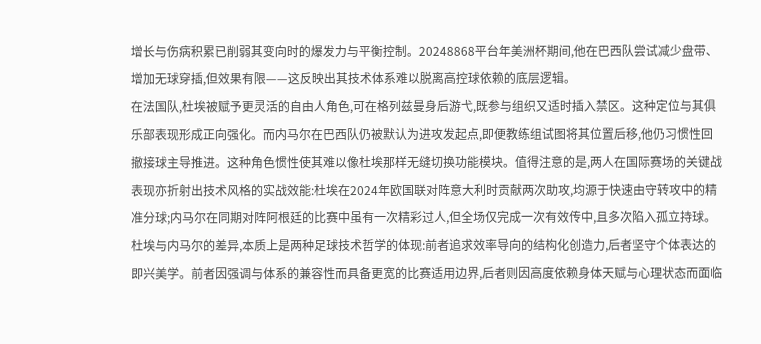增长与伤病积累已削弱其变向时的爆发力与平衡控制。20248868平台年美洲杯期间,他在巴西队尝试减少盘带、增加无球穿插,但效果有限——这反映出其技术体系难以脱离高控球依赖的底层逻辑。
在法国队,杜埃被赋予更灵活的自由人角色,可在格列兹曼身后游弋,既参与组织又适时插入禁区。这种定位与其俱乐部表现形成正向强化。而内马尔在巴西队仍被默认为进攻发起点,即便教练组试图将其位置后移,他仍习惯性回撤接球主导推进。这种角色惯性使其难以像杜埃那样无缝切换功能模块。值得注意的是,两人在国际赛场的关键战表现亦折射出技术风格的实战效能:杜埃在2024年欧国联对阵意大利时贡献两次助攻,均源于快速由守转攻中的精准分球;内马尔在同期对阵阿根廷的比赛中虽有一次精彩过人,但全场仅完成一次有效传中,且多次陷入孤立持球。
杜埃与内马尔的差异,本质上是两种足球技术哲学的体现:前者追求效率导向的结构化创造力,后者坚守个体表达的即兴美学。前者因强调与体系的兼容性而具备更宽的比赛适用边界,后者则因高度依赖身体天赋与心理状态而面临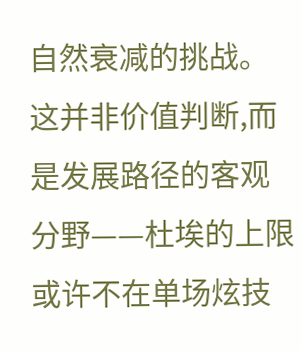自然衰减的挑战。这并非价值判断,而是发展路径的客观分野——杜埃的上限或许不在单场炫技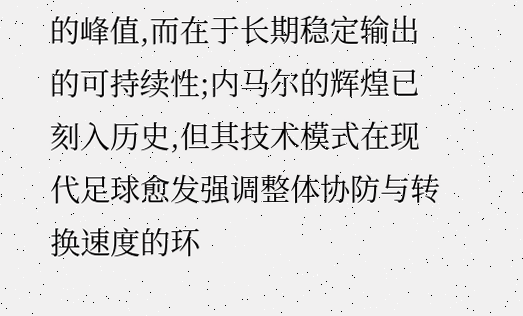的峰值,而在于长期稳定输出的可持续性;内马尔的辉煌已刻入历史,但其技术模式在现代足球愈发强调整体协防与转换速度的环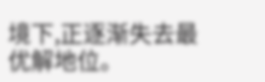境下,正逐渐失去最优解地位。